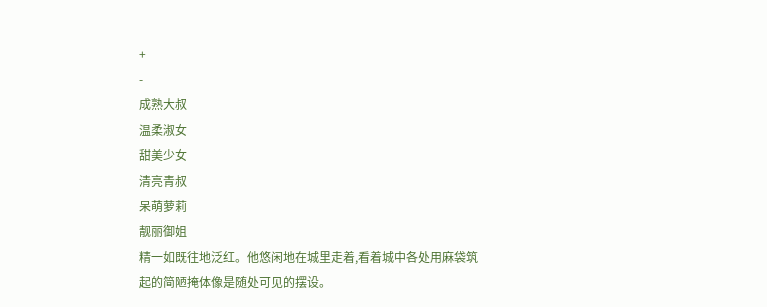+
-
成熟大叔
温柔淑女
甜美少女
清亮青叔
呆萌萝莉
靓丽御姐
精一如既往地泛红。他悠闲地在城里走着,看着城中各处用麻袋筑起的简陋掩体像是随处可见的摆设。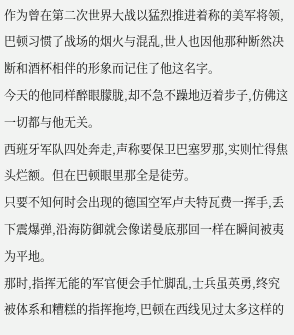作为曾在第二次世界大战以猛烈推进着称的美军将领,巴顿习惯了战场的烟火与混乱,世人也因他那种断然决断和酒杯相伴的形象而记住了他这名字。
今天的他同样醉眼朦胧,却不急不躁地迈着步子,仿佛这一切都与他无关。
西班牙军队四处奔走,声称要保卫巴塞罗那,实则忙得焦头烂额。但在巴顿眼里那全是徒劳。
只要不知何时会出现的德国空军卢夫特瓦费一挥手,丢下震爆弹,沿海防御就会像诺曼底那回一样在瞬间被夷为平地。
那时,指挥无能的军官便会手忙脚乱,士兵虽英勇,终究被体系和糟糕的指挥拖垮,巴顿在西线见过太多这样的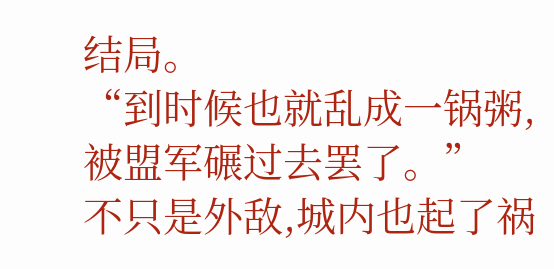结局。
“到时候也就乱成一锅粥,被盟军碾过去罢了。”
不只是外敌,城内也起了祸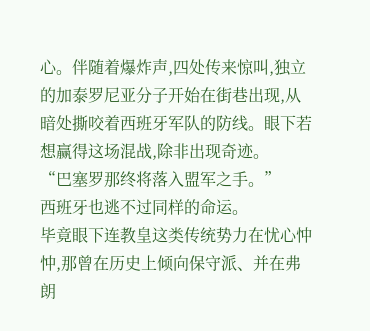心。伴随着爆炸声,四处传来惊叫,独立的加泰罗尼亚分子开始在街巷出现,从暗处撕咬着西班牙军队的防线。眼下若想赢得这场混战,除非出现奇迹。
“巴塞罗那终将落入盟军之手。”
西班牙也逃不过同样的命运。
毕竟眼下连教皇这类传统势力在忧心忡忡,那曾在历史上倾向保守派、并在弗朗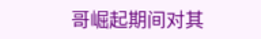哥崛起期间对其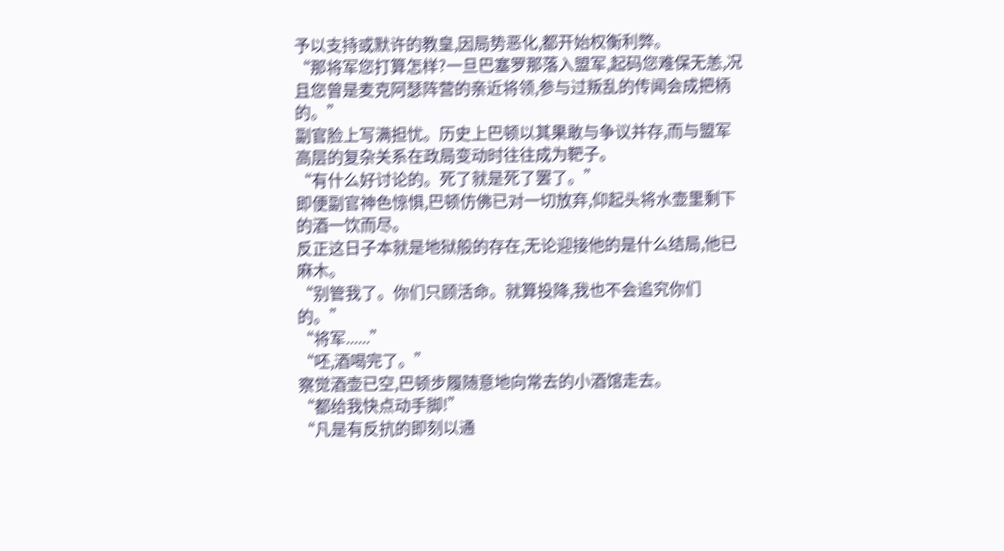予以支持或默许的教皇,因局势恶化,都开始权衡利弊。
“那将军您打算怎样?一旦巴塞罗那落入盟军,起码您难保无恙,况且您曾是麦克阿瑟阵营的亲近将领,参与过叛乱的传闻会成把柄的。”
副官脸上写满担忧。历史上巴顿以其果敢与争议并存,而与盟军高层的复杂关系在政局变动时往往成为靶子。
“有什么好讨论的。死了就是死了罢了。”
即便副官神色惊惧,巴顿仿佛已对一切放弃,仰起头将水壶里剩下的酒一饮而尽。
反正这日子本就是地狱般的存在,无论迎接他的是什么结局,他已麻木。
“别管我了。你们只顾活命。就算投降,我也不会追究你们的。”
“将军......”
“呸,酒喝完了。”
察觉酒壶已空,巴顿步履随意地向常去的小酒馆走去。
“都给我快点动手脚!”
“凡是有反抗的即刻以通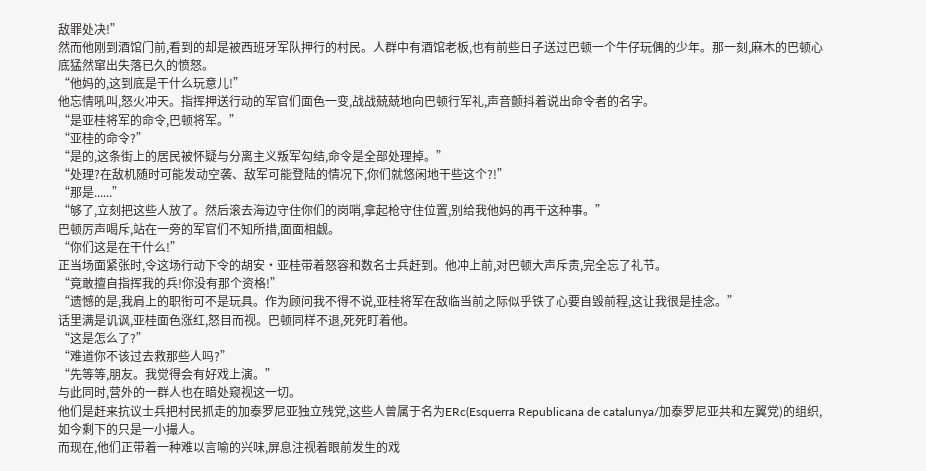敌罪处决!”
然而他刚到酒馆门前,看到的却是被西班牙军队押行的村民。人群中有酒馆老板,也有前些日子送过巴顿一个牛仔玩偶的少年。那一刻,麻木的巴顿心底猛然窜出失落已久的愤怒。
“他妈的,这到底是干什么玩意儿!”
他忘情吼叫,怒火冲天。指挥押送行动的军官们面色一变,战战兢兢地向巴顿行军礼,声音颤抖着说出命令者的名字。
“是亚桂将军的命令,巴顿将军。”
“亚桂的命令?”
“是的,这条街上的居民被怀疑与分离主义叛军勾结,命令是全部处理掉。”
“处理?在敌机随时可能发动空袭、敌军可能登陆的情况下,你们就悠闲地干些这个?!”
“那是......”
“够了,立刻把这些人放了。然后滚去海边守住你们的岗哨,拿起枪守住位置,别给我他妈的再干这种事。”
巴顿厉声喝斥,站在一旁的军官们不知所措,面面相觑。
“你们这是在干什么!”
正当场面紧张时,令这场行动下令的胡安·亚桂带着怒容和数名士兵赶到。他冲上前,对巴顿大声斥责,完全忘了礼节。
“竟敢擅自指挥我的兵!你没有那个资格!”
“遗憾的是,我肩上的职衔可不是玩具。作为顾问我不得不说,亚桂将军在敌临当前之际似乎铁了心要自毁前程,这让我很是挂念。”
话里满是讥讽,亚桂面色涨红,怒目而视。巴顿同样不退,死死盯着他。
“这是怎么了?”
“难道你不该过去救那些人吗?”
“先等等,朋友。我觉得会有好戏上演。”
与此同时,营外的一群人也在暗处窥视这一切。
他们是赶来抗议士兵把村民抓走的加泰罗尼亚独立残党,这些人曾属于名为ERc(Esquerra Republicana de catalunya/加泰罗尼亚共和左翼党)的组织,如今剩下的只是一小撮人。
而现在,他们正带着一种难以言喻的兴味,屏息注视着眼前发生的戏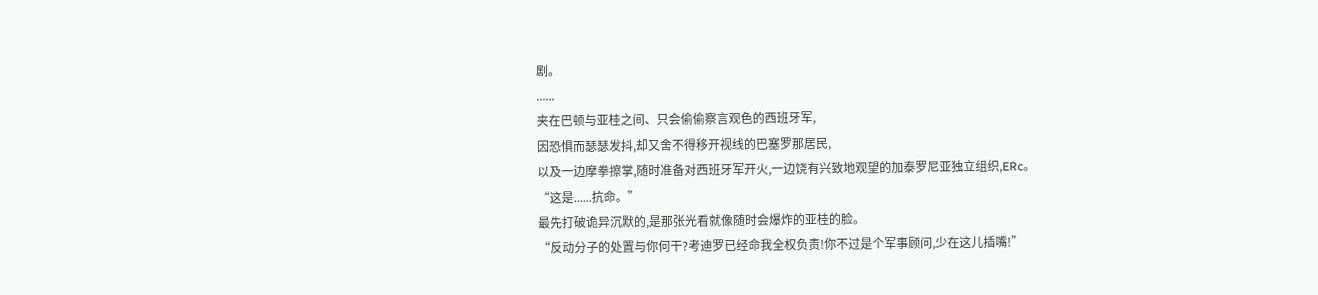剧。
......
夹在巴顿与亚桂之间、只会偷偷察言观色的西班牙军,
因恐惧而瑟瑟发抖,却又舍不得移开视线的巴塞罗那居民,
以及一边摩拳擦掌,随时准备对西班牙军开火,一边饶有兴致地观望的加泰罗尼亚独立组织,ERc。
“这是......抗命。”
最先打破诡异沉默的,是那张光看就像随时会爆炸的亚桂的脸。
“反动分子的处置与你何干?考迪罗已经命我全权负责!你不过是个军事顾问,少在这儿插嘴!”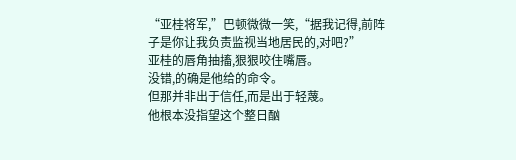“亚桂将军,”巴顿微微一笑,“据我记得,前阵子是你让我负责监视当地居民的,对吧?”
亚桂的唇角抽搐,狠狠咬住嘴唇。
没错,的确是他给的命令。
但那并非出于信任,而是出于轻蔑。
他根本没指望这个整日酗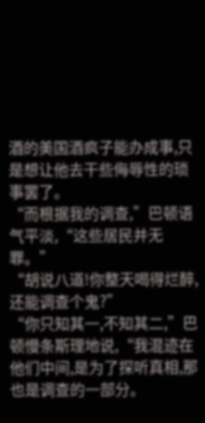酒的美国酒疯子能办成事,只是想让他去干些侮辱性的琐事罢了。
“而根据我的调查,”巴顿语气平淡,“这些居民并无罪。”
“胡说八道!你整天喝得烂醉,还能调查个鬼?”
“你只知其一,不知其二,”巴顿慢条斯理地说,“我混迹在他们中间,是为了探听真相,那也是调查的一部分。